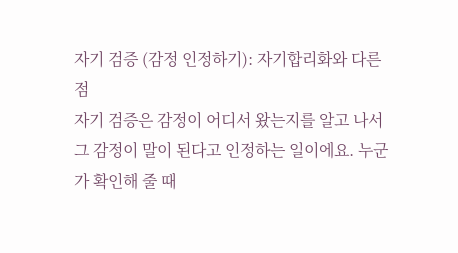자기 검증 (감정 인정하기): 자기합리화와 다른 점
자기 검증은 감정이 어디서 왔는지를 알고 나서 그 감정이 말이 된다고 인정하는 일이에요. 누군가 확인해 줄 때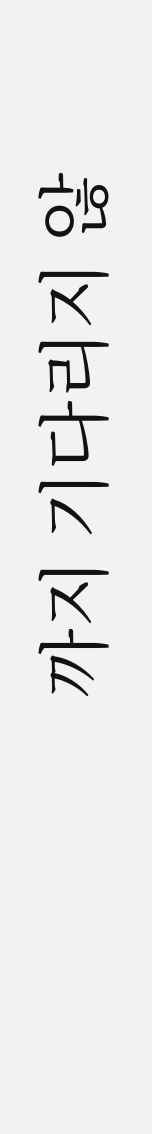까지 기다리지 않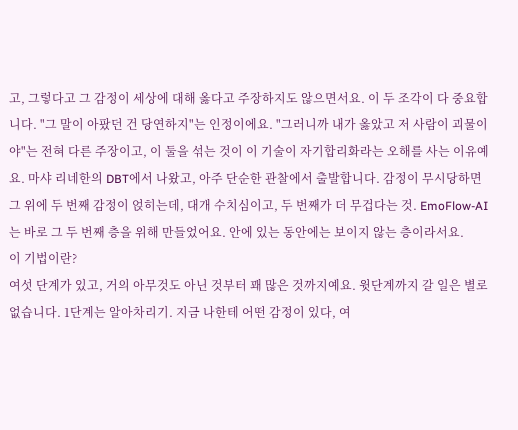고, 그렇다고 그 감정이 세상에 대해 옳다고 주장하지도 않으면서요. 이 두 조각이 다 중요합니다. "그 말이 아팠던 건 당연하지"는 인정이에요. "그러니까 내가 옳았고 저 사람이 괴물이야"는 전혀 다른 주장이고, 이 둘을 섞는 것이 이 기술이 자기합리화라는 오해를 사는 이유예요. 마샤 리네한의 DBT에서 나왔고, 아주 단순한 관찰에서 출발합니다. 감정이 무시당하면 그 위에 두 번째 감정이 얹히는데, 대개 수치심이고, 두 번째가 더 무겁다는 것. EmoFlow-AI는 바로 그 두 번째 층을 위해 만들었어요. 안에 있는 동안에는 보이지 않는 층이라서요.
이 기법이란?
여섯 단계가 있고, 거의 아무것도 아닌 것부터 꽤 많은 것까지예요. 윗단계까지 갈 일은 별로 없습니다. 1단계는 알아차리기. 지금 나한테 어떤 감정이 있다, 여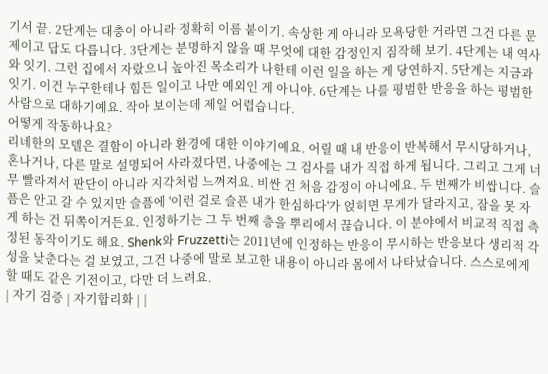기서 끝. 2단계는 대충이 아니라 정확히 이름 붙이기. 속상한 게 아니라 모욕당한 거라면 그건 다른 문제이고 답도 다릅니다. 3단계는 분명하지 않을 때 무엇에 대한 감정인지 짐작해 보기. 4단계는 내 역사와 잇기. 그런 집에서 자랐으니 높아진 목소리가 나한테 이런 일을 하는 게 당연하지. 5단계는 지금과 잇기. 이건 누구한테나 힘든 일이고 나만 예외인 게 아니야. 6단계는 나를 평범한 반응을 하는 평범한 사람으로 대하기예요. 작아 보이는데 제일 어렵습니다.
어떻게 작동하나요?
리네한의 모델은 결함이 아니라 환경에 대한 이야기예요. 어릴 때 내 반응이 반복해서 무시당하거나, 혼나거나, 다른 말로 설명되어 사라졌다면, 나중에는 그 검사를 내가 직접 하게 됩니다. 그리고 그게 너무 빨라져서 판단이 아니라 지각처럼 느껴져요. 비싼 건 처음 감정이 아니에요. 두 번째가 비쌉니다. 슬픔은 안고 갈 수 있지만 슬픔에 '이런 걸로 슬픈 내가 한심하다'가 얹히면 무게가 달라지고, 잠을 못 자게 하는 건 뒤쪽이거든요. 인정하기는 그 두 번째 층을 뿌리에서 끊습니다. 이 분야에서 비교적 직접 측정된 동작이기도 해요. Shenk와 Fruzzetti는 2011년에 인정하는 반응이 무시하는 반응보다 생리적 각성을 낮춘다는 걸 보였고, 그건 나중에 말로 보고한 내용이 아니라 몸에서 나타났습니다. 스스로에게 할 때도 같은 기전이고, 다만 더 느려요.
| 자기 검증 | 자기합리화 | |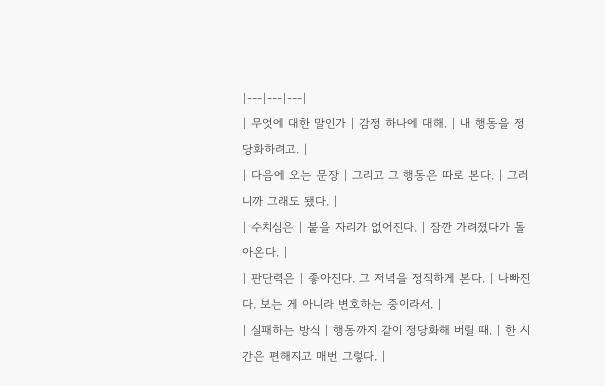|---|---|---|
| 무엇에 대한 말인가 | 감정 하나에 대해. | 내 행동을 정당화하려고. |
| 다음에 오는 문장 | 그리고 그 행동은 따로 본다. | 그러니까 그래도 됐다. |
| 수치심은 | 붙을 자리가 없어진다. | 잠깐 가려졌다가 돌아온다. |
| 판단력은 | 좋아진다. 그 저녁을 정직하게 본다. | 나빠진다. 보는 게 아니라 변호하는 중이라서. |
| 실패하는 방식 | 행동까지 같이 정당화해 버릴 때. | 한 시간은 편해지고 매번 그렇다. |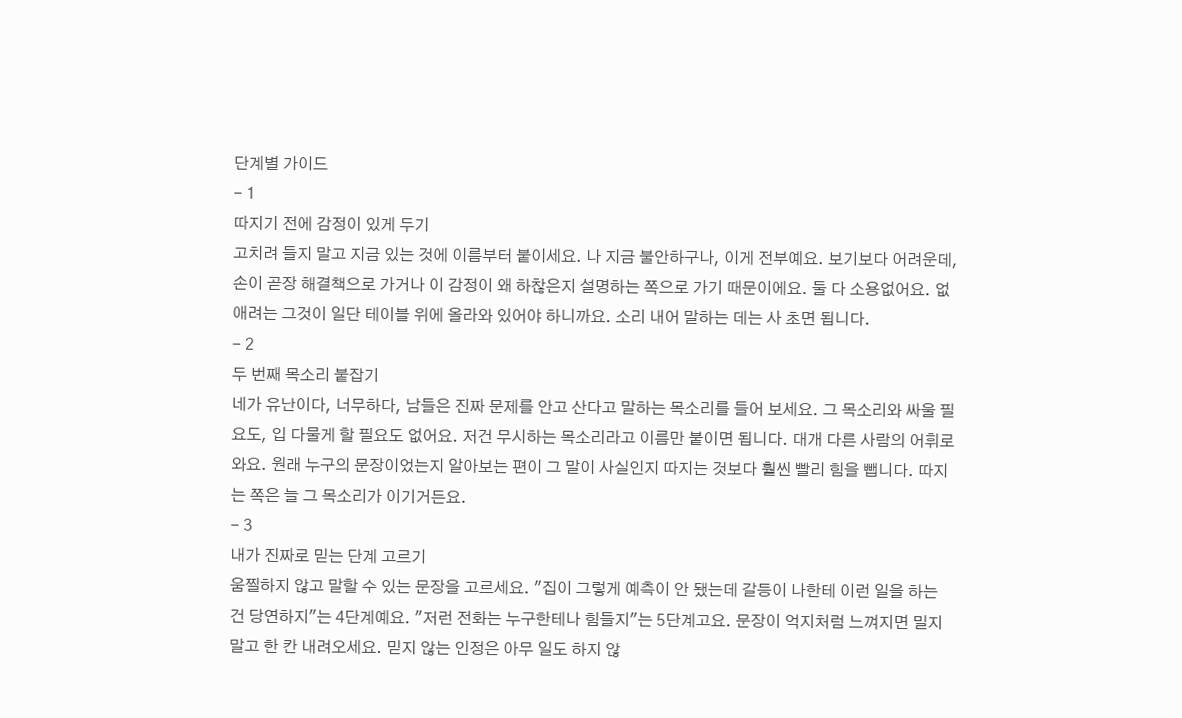단계별 가이드
- 1
따지기 전에 감정이 있게 두기
고치려 들지 말고 지금 있는 것에 이름부터 붙이세요. 나 지금 불안하구나, 이게 전부예요. 보기보다 어려운데, 손이 곧장 해결책으로 가거나 이 감정이 왜 하찮은지 설명하는 쪽으로 가기 때문이에요. 둘 다 소용없어요. 없애려는 그것이 일단 테이블 위에 올라와 있어야 하니까요. 소리 내어 말하는 데는 사 초면 됩니다.
- 2
두 번째 목소리 붙잡기
네가 유난이다, 너무하다, 남들은 진짜 문제를 안고 산다고 말하는 목소리를 들어 보세요. 그 목소리와 싸울 필요도, 입 다물게 할 필요도 없어요. 저건 무시하는 목소리라고 이름만 붙이면 됩니다. 대개 다른 사람의 어휘로 와요. 원래 누구의 문장이었는지 알아보는 편이 그 말이 사실인지 따지는 것보다 훨씬 빨리 힘을 뺍니다. 따지는 쪽은 늘 그 목소리가 이기거든요.
- 3
내가 진짜로 믿는 단계 고르기
움찔하지 않고 말할 수 있는 문장을 고르세요. "집이 그렇게 예측이 안 됐는데 갈등이 나한테 이런 일을 하는 건 당연하지"는 4단계예요. "저런 전화는 누구한테나 힘들지"는 5단계고요. 문장이 억지처럼 느껴지면 밀지 말고 한 칸 내려오세요. 믿지 않는 인정은 아무 일도 하지 않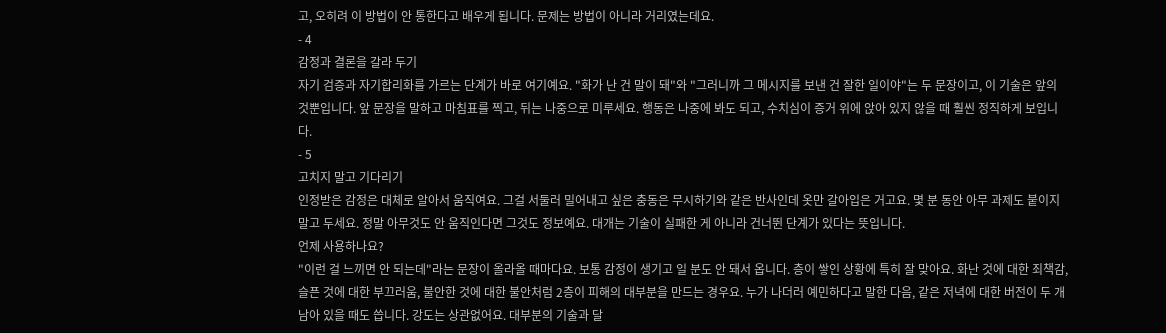고, 오히려 이 방법이 안 통한다고 배우게 됩니다. 문제는 방법이 아니라 거리였는데요.
- 4
감정과 결론을 갈라 두기
자기 검증과 자기합리화를 가르는 단계가 바로 여기예요. "화가 난 건 말이 돼"와 "그러니까 그 메시지를 보낸 건 잘한 일이야"는 두 문장이고, 이 기술은 앞의 것뿐입니다. 앞 문장을 말하고 마침표를 찍고, 뒤는 나중으로 미루세요. 행동은 나중에 봐도 되고, 수치심이 증거 위에 앉아 있지 않을 때 훨씬 정직하게 보입니다.
- 5
고치지 말고 기다리기
인정받은 감정은 대체로 알아서 움직여요. 그걸 서둘러 밀어내고 싶은 충동은 무시하기와 같은 반사인데 옷만 갈아입은 거고요. 몇 분 동안 아무 과제도 붙이지 말고 두세요. 정말 아무것도 안 움직인다면 그것도 정보예요. 대개는 기술이 실패한 게 아니라 건너뛴 단계가 있다는 뜻입니다.
언제 사용하나요?
"이런 걸 느끼면 안 되는데"라는 문장이 올라올 때마다요. 보통 감정이 생기고 일 분도 안 돼서 옵니다. 층이 쌓인 상황에 특히 잘 맞아요. 화난 것에 대한 죄책감, 슬픈 것에 대한 부끄러움, 불안한 것에 대한 불안처럼 2층이 피해의 대부분을 만드는 경우요. 누가 나더러 예민하다고 말한 다음, 같은 저녁에 대한 버전이 두 개 남아 있을 때도 씁니다. 강도는 상관없어요. 대부분의 기술과 달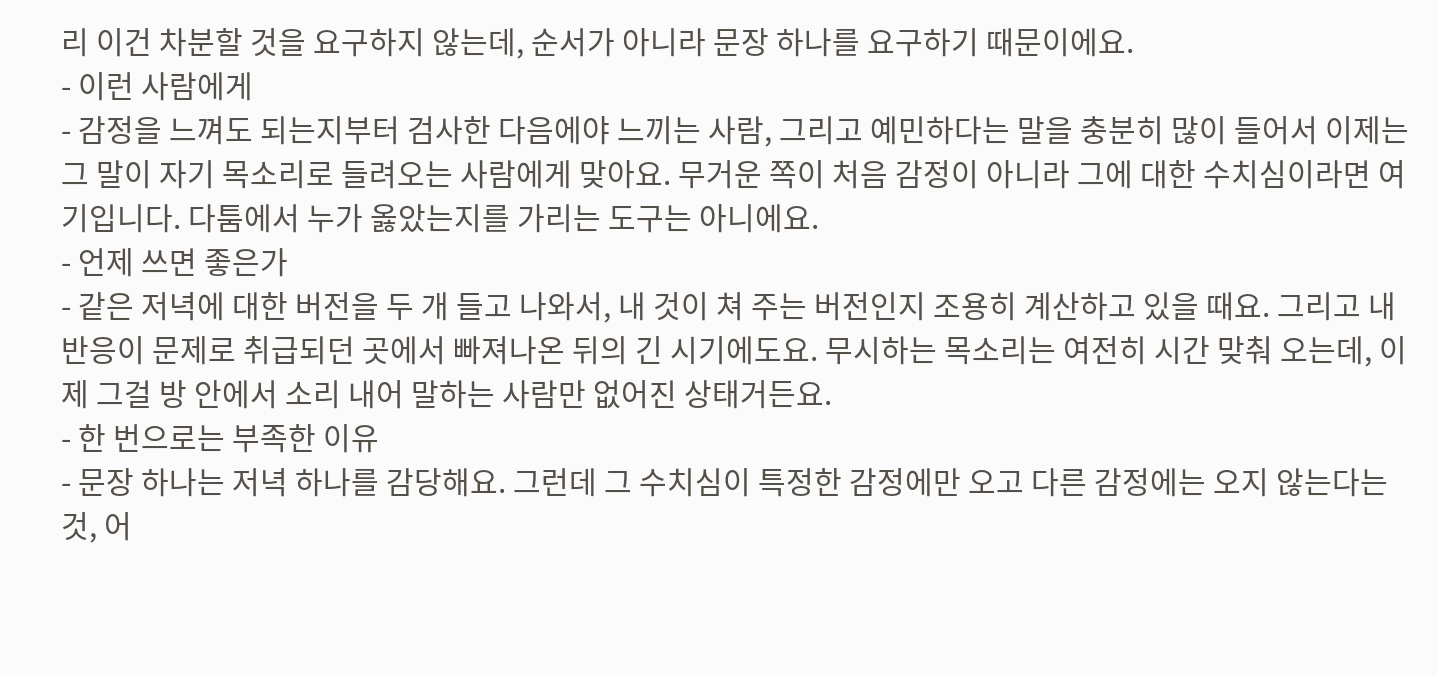리 이건 차분할 것을 요구하지 않는데, 순서가 아니라 문장 하나를 요구하기 때문이에요.
- 이런 사람에게
- 감정을 느껴도 되는지부터 검사한 다음에야 느끼는 사람, 그리고 예민하다는 말을 충분히 많이 들어서 이제는 그 말이 자기 목소리로 들려오는 사람에게 맞아요. 무거운 쪽이 처음 감정이 아니라 그에 대한 수치심이라면 여기입니다. 다툼에서 누가 옳았는지를 가리는 도구는 아니에요.
- 언제 쓰면 좋은가
- 같은 저녁에 대한 버전을 두 개 들고 나와서, 내 것이 쳐 주는 버전인지 조용히 계산하고 있을 때요. 그리고 내 반응이 문제로 취급되던 곳에서 빠져나온 뒤의 긴 시기에도요. 무시하는 목소리는 여전히 시간 맞춰 오는데, 이제 그걸 방 안에서 소리 내어 말하는 사람만 없어진 상태거든요.
- 한 번으로는 부족한 이유
- 문장 하나는 저녁 하나를 감당해요. 그런데 그 수치심이 특정한 감정에만 오고 다른 감정에는 오지 않는다는 것, 어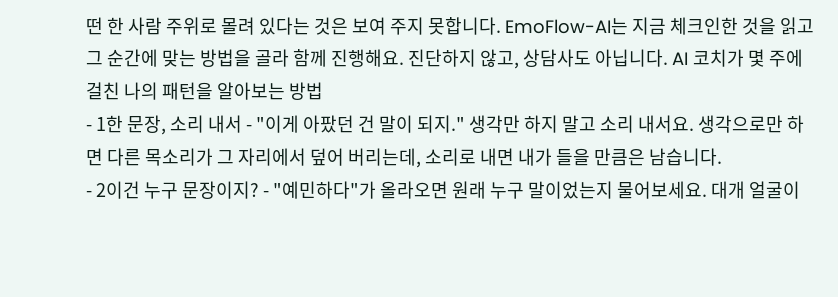떤 한 사람 주위로 몰려 있다는 것은 보여 주지 못합니다. EmoFlow-AI는 지금 체크인한 것을 읽고 그 순간에 맞는 방법을 골라 함께 진행해요. 진단하지 않고, 상담사도 아닙니다. AI 코치가 몇 주에 걸친 나의 패턴을 알아보는 방법
- 1한 문장, 소리 내서 - "이게 아팠던 건 말이 되지." 생각만 하지 말고 소리 내서요. 생각으로만 하면 다른 목소리가 그 자리에서 덮어 버리는데, 소리로 내면 내가 들을 만큼은 남습니다.
- 2이건 누구 문장이지? - "예민하다"가 올라오면 원래 누구 말이었는지 물어보세요. 대개 얼굴이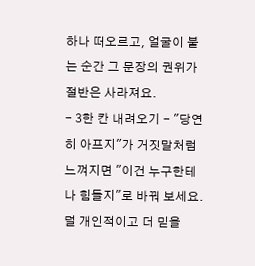하나 떠오르고, 얼굴이 붙는 순간 그 문장의 권위가 절반은 사라져요.
- 3한 칸 내려오기 - "당연히 아프지"가 거짓말처럼 느껴지면 "이건 누구한테나 힘들지"로 바꿔 보세요. 덜 개인적이고 더 믿을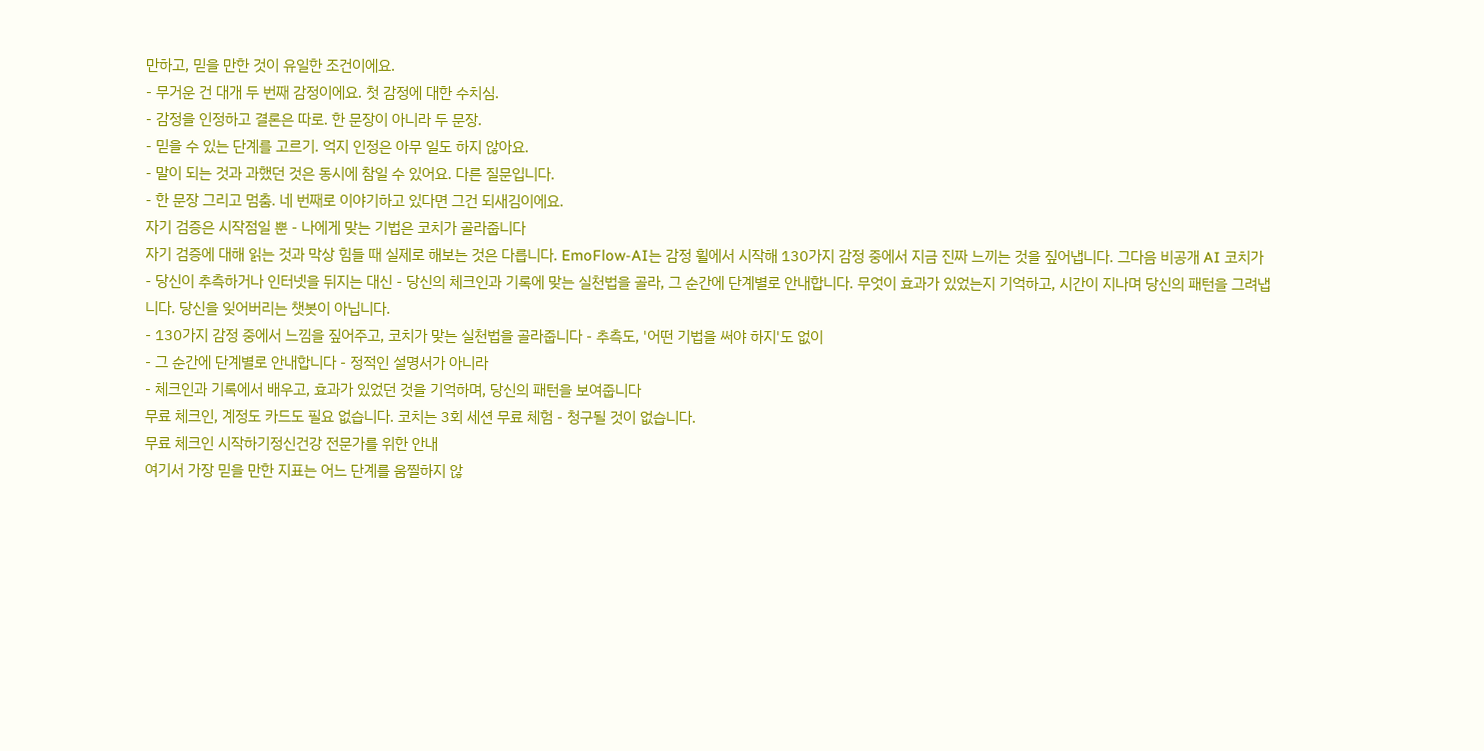만하고, 믿을 만한 것이 유일한 조건이에요.
- 무거운 건 대개 두 번째 감정이에요. 첫 감정에 대한 수치심.
- 감정을 인정하고 결론은 따로. 한 문장이 아니라 두 문장.
- 믿을 수 있는 단계를 고르기. 억지 인정은 아무 일도 하지 않아요.
- 말이 되는 것과 과했던 것은 동시에 참일 수 있어요. 다른 질문입니다.
- 한 문장 그리고 멈춤. 네 번째로 이야기하고 있다면 그건 되새김이에요.
자기 검증은 시작점일 뿐 - 나에게 맞는 기법은 코치가 골라줍니다
자기 검증에 대해 읽는 것과 막상 힘들 때 실제로 해보는 것은 다릅니다. EmoFlow-AI는 감정 휠에서 시작해 130가지 감정 중에서 지금 진짜 느끼는 것을 짚어냅니다. 그다음 비공개 AI 코치가 - 당신이 추측하거나 인터넷을 뒤지는 대신 - 당신의 체크인과 기록에 맞는 실천법을 골라, 그 순간에 단계별로 안내합니다. 무엇이 효과가 있었는지 기억하고, 시간이 지나며 당신의 패턴을 그려냅니다. 당신을 잊어버리는 챗봇이 아닙니다.
- 130가지 감정 중에서 느낌을 짚어주고, 코치가 맞는 실천법을 골라줍니다 - 추측도, '어떤 기법을 써야 하지'도 없이
- 그 순간에 단계별로 안내합니다 - 정적인 설명서가 아니라
- 체크인과 기록에서 배우고, 효과가 있었던 것을 기억하며, 당신의 패턴을 보여줍니다
무료 체크인, 계정도 카드도 필요 없습니다. 코치는 3회 세션 무료 체험 - 청구될 것이 없습니다.
무료 체크인 시작하기정신건강 전문가를 위한 안내
여기서 가장 믿을 만한 지표는 어느 단계를 움찔하지 않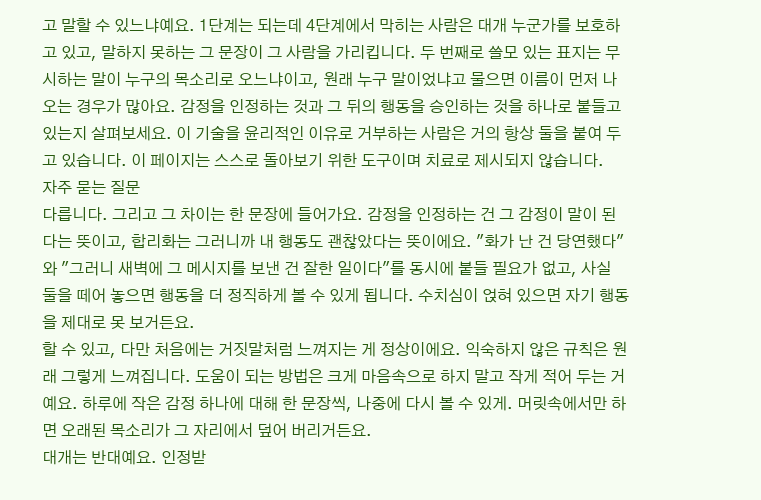고 말할 수 있느냐예요. 1단계는 되는데 4단계에서 막히는 사람은 대개 누군가를 보호하고 있고, 말하지 못하는 그 문장이 그 사람을 가리킵니다. 두 번째로 쓸모 있는 표지는 무시하는 말이 누구의 목소리로 오느냐이고, 원래 누구 말이었냐고 물으면 이름이 먼저 나오는 경우가 많아요. 감정을 인정하는 것과 그 뒤의 행동을 승인하는 것을 하나로 붙들고 있는지 살펴보세요. 이 기술을 윤리적인 이유로 거부하는 사람은 거의 항상 둘을 붙여 두고 있습니다. 이 페이지는 스스로 돌아보기 위한 도구이며 치료로 제시되지 않습니다.
자주 묻는 질문
다릅니다. 그리고 그 차이는 한 문장에 들어가요. 감정을 인정하는 건 그 감정이 말이 된다는 뜻이고, 합리화는 그러니까 내 행동도 괜찮았다는 뜻이에요. "화가 난 건 당연했다"와 "그러니 새벽에 그 메시지를 보낸 건 잘한 일이다"를 동시에 붙들 필요가 없고, 사실 둘을 떼어 놓으면 행동을 더 정직하게 볼 수 있게 됩니다. 수치심이 얹혀 있으면 자기 행동을 제대로 못 보거든요.
할 수 있고, 다만 처음에는 거짓말처럼 느껴지는 게 정상이에요. 익숙하지 않은 규칙은 원래 그렇게 느껴집니다. 도움이 되는 방법은 크게 마음속으로 하지 말고 작게 적어 두는 거예요. 하루에 작은 감정 하나에 대해 한 문장씩, 나중에 다시 볼 수 있게. 머릿속에서만 하면 오래된 목소리가 그 자리에서 덮어 버리거든요.
대개는 반대예요. 인정받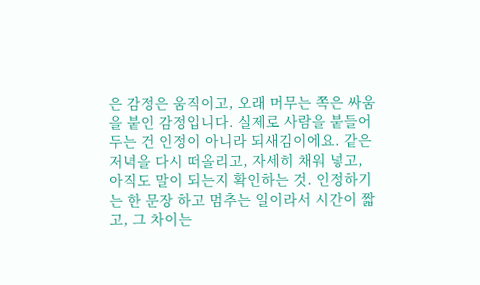은 감정은 움직이고, 오래 머무는 쪽은 싸움을 붙인 감정입니다. 실제로 사람을 붙들어 두는 건 인정이 아니라 되새김이에요. 같은 저녁을 다시 떠올리고, 자세히 채워 넣고, 아직도 말이 되는지 확인하는 것. 인정하기는 한 문장 하고 멈추는 일이라서 시간이 짧고, 그 차이는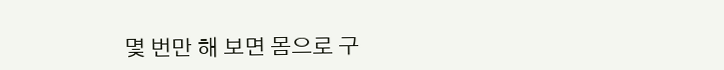몇 번만 해 보면 몸으로 구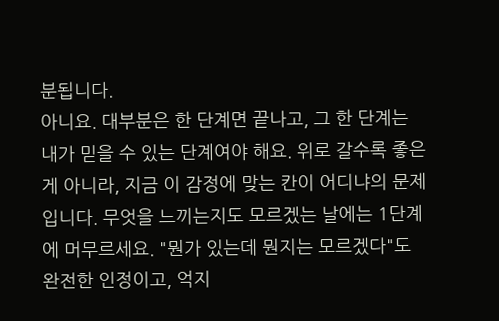분됩니다.
아니요. 대부분은 한 단계면 끝나고, 그 한 단계는 내가 믿을 수 있는 단계여야 해요. 위로 갈수록 좋은 게 아니라, 지금 이 감정에 맞는 칸이 어디냐의 문제입니다. 무엇을 느끼는지도 모르겠는 날에는 1단계에 머무르세요. "뭔가 있는데 뭔지는 모르겠다"도 완전한 인정이고, 억지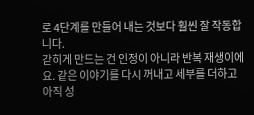로 4단계를 만들어 내는 것보다 훨씬 잘 작동합니다.
갇히게 만드는 건 인정이 아니라 반복 재생이에요. 같은 이야기를 다시 꺼내고 세부를 더하고 아직 성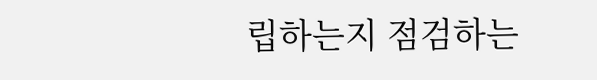립하는지 점검하는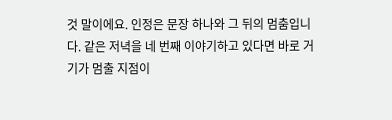것 말이에요. 인정은 문장 하나와 그 뒤의 멈춤입니다. 같은 저녁을 네 번째 이야기하고 있다면 바로 거기가 멈출 지점이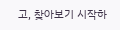고, 찾아보기 시작하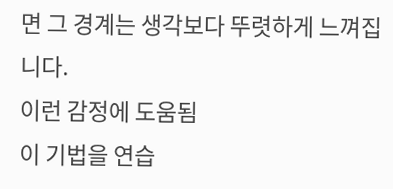면 그 경계는 생각보다 뚜렷하게 느껴집니다.
이런 감정에 도움됨
이 기법을 연습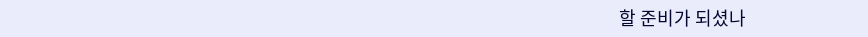할 준비가 되셨나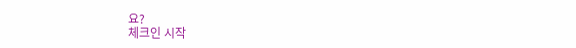요?
체크인 시작